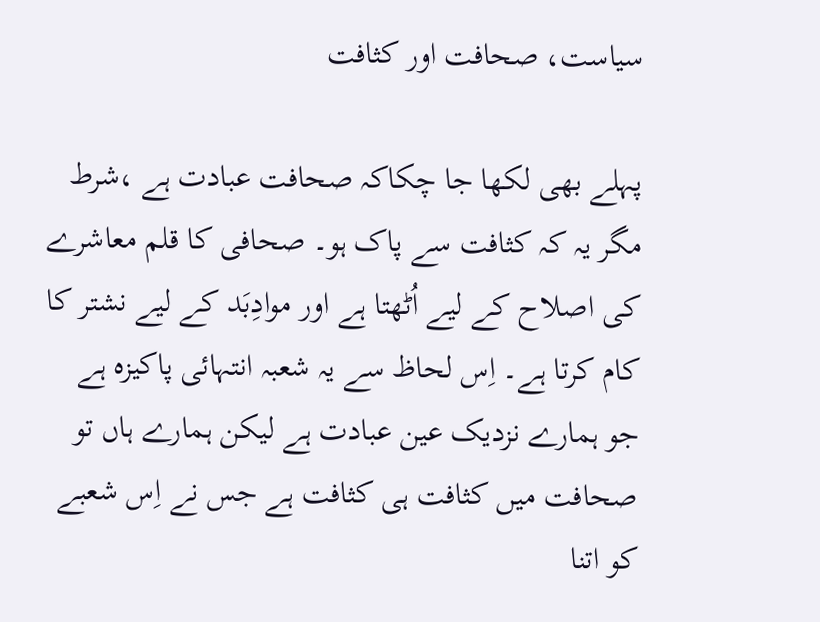سیاست، صحافت اور کثافت

پہلے بھی لکھا جا چکاکہ صحافت عبادت ہے ،شرط مگر یہ کہ کثافت سے پاک ہو۔ صحافی کا قلم معاشرے کی اصلاح کے لیے اُٹھتا ہے اور موادِبَد کے لیے نشتر کا کام کرتا ہے۔ اِس لحاظ سے یہ شعبہ انتہائی پاکیزہ ہے جو ہمارے نزدیک عین عبادت ہے لیکن ہمارے ہاں تو صحافت میں کثافت ہی کثافت ہے جس نے اِس شعبے کو اتنا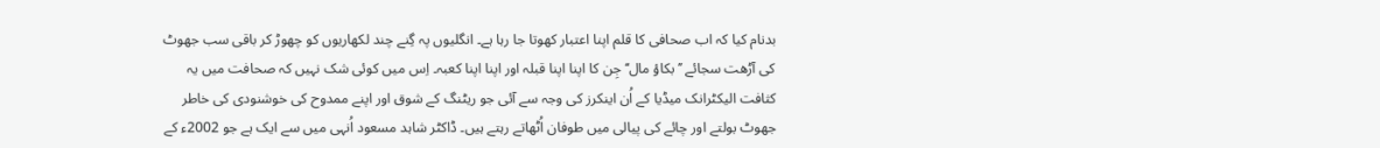بدنام کیا کہ اب صحافی کا قلم اپنا اعتبار کھوتا جا رہا ہے۔ انگلیوں پہ گِنے چند لکھاریوں کو چھوڑ کر باقی سب جھوٹ کی آڑھت سجائے ’’بکاؤ مال‘‘ جِن کا اپنا اپنا قبلہ اور اپنا اپنا کعبہ۔ اِس میں کوئی شک نہیں کہ صحافت میں یہ کثافت الیکٹرانک میڈیا کے اُن اینکرز کی وجہ سے آئی جو ریٹنگ کے شوق اور اپنے ممدوح کی خوشنودی کی خاطر جھوٹ بولتے اور چائے کی پیالی میں طوفان اُٹھاتے رہتے ہیں۔ ڈاکٹر شاہد مسعود اُنہی میں سے ایک ہے جو 2002ء کے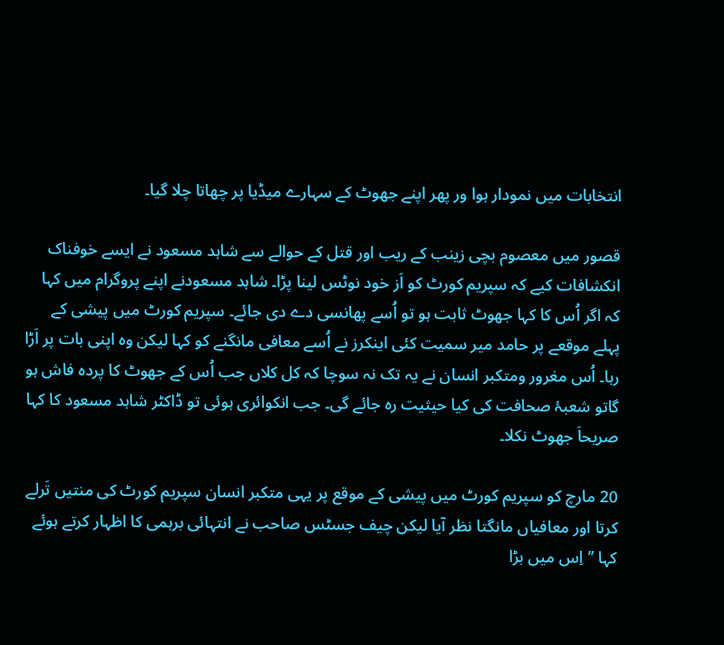انتخابات میں نمودار ہوا ور پھر اپنے جھوٹ کے سہارے میڈیا پر چھاتا چلا گیا۔

قصور میں معصوم بچی زینب کے ریب اور قتل کے حوالے سے شاہد مسعود نے ایسے خوفناک انکشافات کیے کہ سپریم کورٹ کو اَز خود نوٹس لینا پڑا۔ شاہد مسعودنے اپنے پروگرام میں کہا کہ اگر اُس کا کہا جھوٹ ثابت ہو تو اُسے پھانسی دے دی جائے۔ سپریم کورٹ میں پیشی کے پہلے موقعے پر حامد میر سمیت کئی اینکرز نے اُسے معافی مانگنے کو کہا لیکن وہ اپنی بات پر اَڑا رہا۔ اُس مغرور ومتکبر انسان نے یہ تک نہ سوچا کہ کل کلاں جب اُس کے جھوٹ کا پردہ فاش ہو گاتو شعبۂ صحافت کی کیا حیثیت رہ جائے گی۔ جب انکوائری ہوئی تو ڈاکٹر شاہد مسعود کا کہا صریحاَ جھوٹ نکلا۔

20 مارچ کو سپریم کورٹ میں پیشی کے موقع پر یہی متکبر انسان سپریم کورٹ کی منتیں تَرلے کرتا اور معافیاں مانگتا نظر آیا لیکن چیف جسٹس صاحب نے انتہائی برہمی کا اظہار کرتے ہوئے کہا ’’اِس میں بڑا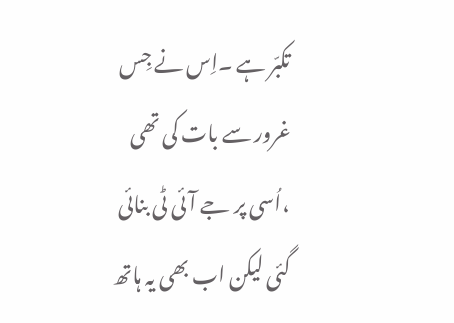تکبّر ہے ۔اِس نے جِس غرور سے بات کی تھی ،اُسی پر جے آئی ٹی بنائی گئی لیکن اب بھی یہ ہاتھ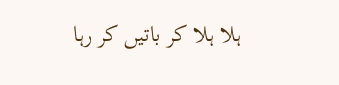ہلا ہلا کر باتیں کر رہا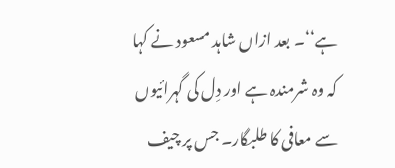ہے‘‘۔ بعد ازاں شاہد مسعود نے کہا کہ وہ شرمندہ ہے اور دِل کی گہرائیوں سے معافی کا طلبگار۔ جس پر چیف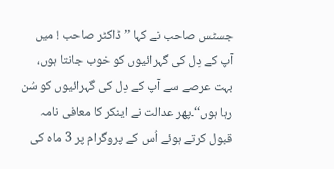جسٹس صاحب نے کہا ’’ڈاکٹر صاحب ! میں آپ کے دِل کی گہرائیوں کو خوب جانتا ہوں، بہت عرصے سے آپ کے دِل کی گہرائیوں کو سُن رہا ہوں‘‘۔پھر عدالت نے اینکر کا معافی نامہ قبول کرتے ہوئے اُس کے پروگرام پر 3 ماہ کی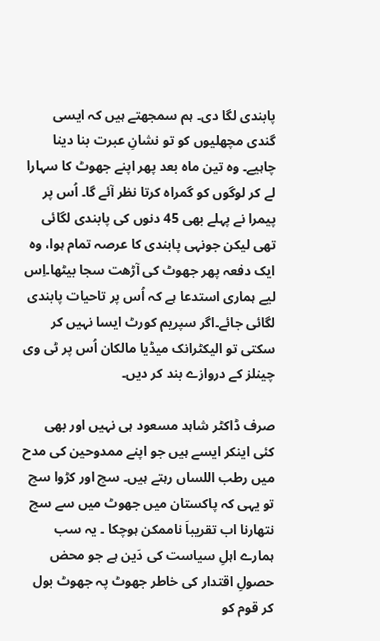پابندی لگا دی۔ ہم سمجھتے ہیں کہ ایسی گندی مچھلیوں کو تو نشانِ عبرت بنا دینا چاہیے۔ وہ تین ماہ بعد پھر اپنے جھوٹ کا سہارا لے کر لوگوں کو گمراہ کرتا نظر آئے گا۔ اُس پر پیمرا نے پہلے بھی 45 دنوں کی پابندی لگائی تھی لیکن جونہی پابندی کا عرصہ تمام ہوا، وہ ایک دفعہ پھر جھوٹ کی آڑھت سجا بیٹھا۔اِس لیے ہماری استدعا ہے کہ اُس پر تاحیات پابندی لگائی جائے۔اگر سپریم کورٹ ایسا نہیں کر سکتی تو الیکٹرانک میڈیا مالکان اُس پر ٹی وی چینلز کے دروازے بند کر دیں۔

صرف ڈاکٹر شاہد مسعود ہی نہیں اور بھی کئی اینکر ایسے ہیں جو اپنے ممدوحین کی مدح میں رطب اللساں رہتے ہیں۔ سچ اور کڑوا سچ تو یہی کہ پاکستان میں جھوٹ میں سے سچ نتھارنا اب تقریباَ ناممکن ہوچکا ۔ یہ سب ہمارے اہلِ سیاست کی دَین ہے جو محض حصولِ اقتدار کی خاطر جھوٹ پہ جھوٹ بول کر قوم کو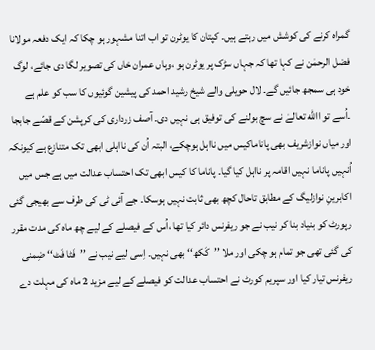گمراہ کرنے کی کوشش میں رہتے ہیں۔ کپتان کا یوٹرن تو اب اتنا مشہور ہو چکا کہ ایک دفعہ مولانا فضل الرحمٰن نے کہا تھا کہ جہاں سڑک پر یوٹرن ہو ،وہاں عمران خاں کی تصویر لگا دی جائے، لوگ خود ہی سمجھ جائیں گے۔ لال حویلی والے شیخ رشید احمد کی پیشین گوئیوں کا سب کو علم ہے ۔اُسے تو االله تعالےٰ نے سچ بولنے کی توفیق ہی نہیں دی۔ آصف زرداری کی کرپشن کے قصّے جابجا اور میاں نوازشریف بھی پاناماکیس میں نااہل ہوچکے، البتہ اُن کی نااہلی ابھی تک متنازع ہے کیونکہ اُنہیں پاناما نہیں اقامہ پر نااہل کیا گیا۔ پاناما کا کیس ابھی تک احتساب عدالت میں ہے جس میں اکابرینِ نوازلیگ کے مطابق تاحال کچھ بھی ثابت نہیں ہوسکا۔ جے آئی ٹی کی طرف سے بھیجی گئی رپورٹ کو بنیاد بنا کر نیب نے جو ریفرنس دائر کیا تھا ،اُس کے فیصلے کے لیے چھ ماہ کی مدت مقرر کی گئی تھی جو تمام ہو چکی اور ملا ’’کَکھ‘‘ بھی نہیں۔ اِسی لیے نیب نے ’’فَٹا فَٹ‘‘ ضِمنی ریفرنس تیار کیا اور سپریم کورٹ نے احتساب عدالت کو فیصلے کے لیے مزید 2 ماہ کی مہلت دے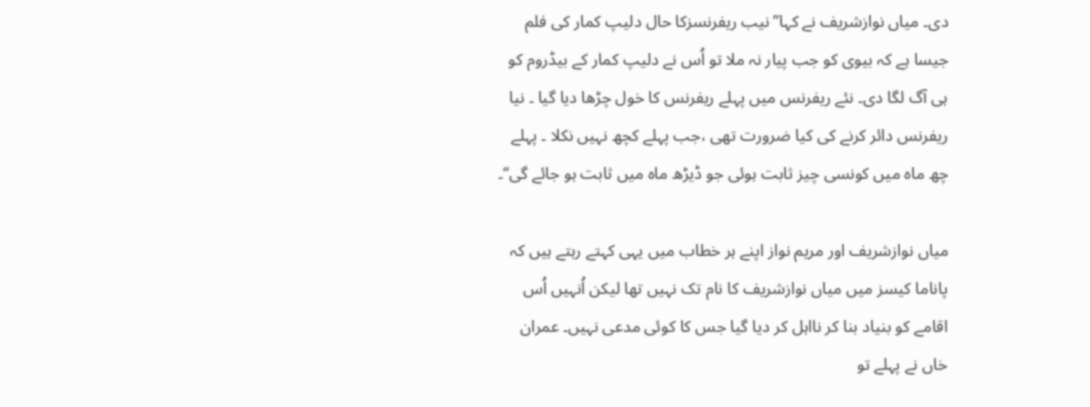دی۔ میاں نوازشریف نے کہا’’ نیب ریفرنسزکا حال دلیپ کمار کی فلم جیسا ہے کہ بیوی کو جب پیار نہ ملا تو اُس نے دلیپ کمار کے بیڈروم کو ہی آگ لگا دی۔ نئے ریفرنس میں پہلے ریفرنس کا خول چڑھا دیا گیا ۔ نیا ریفرنس دائر کرنے کی کیا ضرورت تھی ،جب پہلے کچھ نہیں نکلا ۔ پہلے چھ ماہ میں کونسی چیز ثابت ہوئی جو ڈیڑھ ماہ میں ثابت ہو جائے گی‘‘۔

میاں نوازشریف اور مریم نواز اپنے ہر خطاب میں یہی کہتے رہتے ہیں کہ پاناما کیسز میں میاں نوازشریف کا نام تک نہیں تھا لیکن اُنہیں اُس اقامے کو بنیاد بنا کر نااہل کر دیا گیا جس کا کوئی مدعی نہیں۔ عمران خاں نے پہلے تو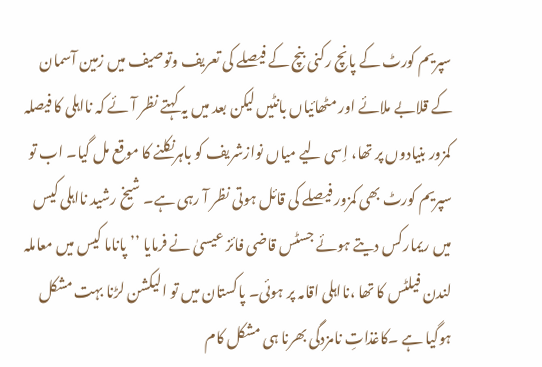سپریم کورٹ کے پانچ رکنی بنچ کے فیصلے کی تعریف وتوصیف میں زمین آسمان کے قلابے ملائے اور مٹھائیاں بانٹیں لیکن بعد میں یہ کہتے نظر آئے کہ نااہلی کا فیصلہ کمزور بنیادوں پر تھا، اِسی لیے میاں نوازشریف کو باہرنکلنے کا موقع مل گیا۔ اب تو سپریم کورٹ بھی کمزور فیصلے کی قائل ہوتی نظر آ رہی ہے۔ شیخ رشید نااہلی کیس میں ریمارکس دیتے ہوئے جسٹس قاضی فائز عیسیٰ نے فرمایا ’’ پاناما کیس میں معاملہ لندن فیلٹس کا تھا ،نااہلی اقامہ پر ہوئی۔ پاکستان میں تو الیکشن لڑنا بہت مشکل ہوگیا ہے ۔کاغذاتِ نامزدگی بھرنا ہی مشکل کام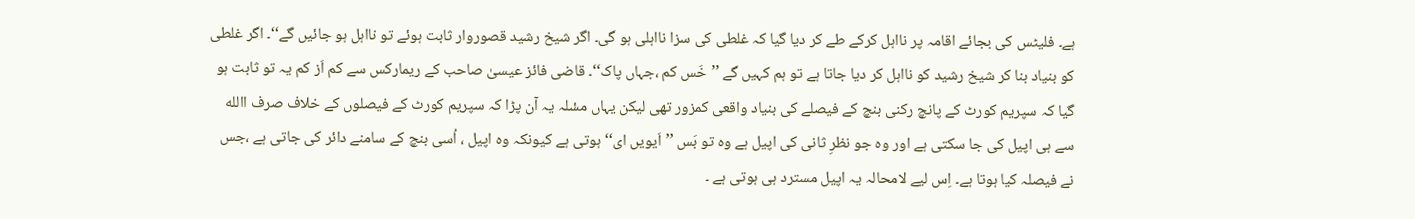ہے۔ فلیٹس کی بجائے اقامہ پر نااہل کرکے طے کر دیا گیا کہ غلطی کی سزا نااہلی ہو گی۔ اگر شیخ رشید قصوروار ثابت ہوئے تو نااہل ہو جائیں گے‘‘۔ اگر غلطی کو بنیاد بنا کر شیخ رشید کو نااہل کر دیا جاتا ہے تو ہم کہیں گے ’’خَس کم ،جہاں پاک‘‘۔ قاضی فائز عیسیٰ صاحب کے ریمارکس سے کم اَز کم یہ تو ثابت ہو گیا کہ سپریم کورٹ کے پانچ رکنی بنچ کے فیصلے کی بنیاد واقعی کمزور تھی لیکن یہاں مسٔلہ یہ آن پڑا کہ سپریم کورٹ کے فیصلوں کے خلاف صرف االله سے ہی اپیل کی جا سکتی ہے اور وہ جو نظرِ ثانی کی اپیل ہے وہ تو بَس ’’اَیویں ای‘‘ ہوتی ہے کیونکہ وہ اپیل ، اُسی بنچ کے سامنے دائر کی جاتی ہے ،جس نے فیصلہ کیا ہوتا ہے۔ اِس لیے لامحالہ یہ اپیل مسترد ہی ہوتی ہے ۔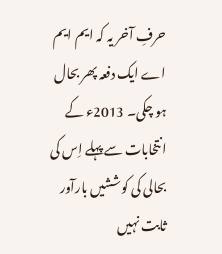حرفِ آخر یہ کہ ایم ایم اے ایک دفعہ پھر بحال ہو چکی۔ 2013ء کے انتخابات سے پہلے اِس کی بحالی کی کوششیں بارآور ثابت نہیں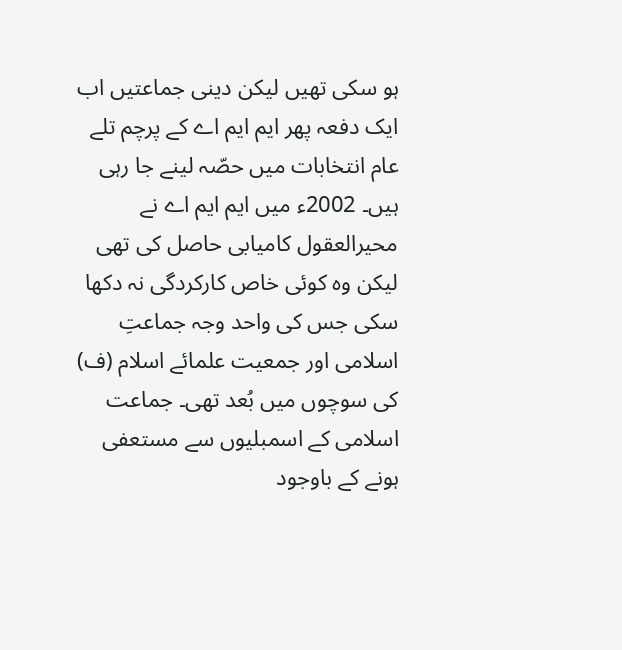ہو سکی تھیں لیکن دینی جماعتیں اب ایک دفعہ پھر ایم ایم اے کے پرچم تلے عام انتخابات میں حصّہ لینے جا رہی ہیں۔ 2002ء میں ایم ایم اے نے محیرالعقول کامیابی حاصل کی تھی لیکن وہ کوئی خاص کارکردگی نہ دکھا سکی جس کی واحد وجہ جماعتِ اسلامی اور جمعیت علمائے اسلام (ف) کی سوچوں میں بُعد تھی۔ جماعت اسلامی کے اسمبلیوں سے مستعفی ہونے کے باوجود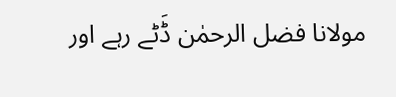مولانا فضل الرحمٰن ڈَٹے رہے اور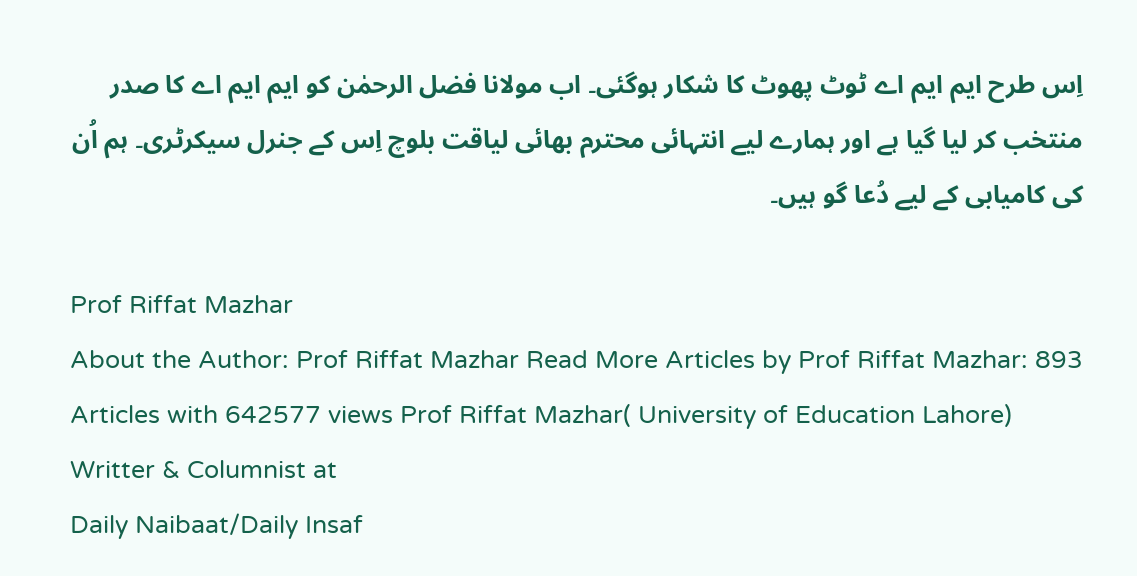اِس طرح ایم ایم اے ٹوٹ پھوٹ کا شکار ہوگئی۔ اب مولانا فضل الرحمٰن کو ایم ایم اے کا صدر منتخب کر لیا گیا ہے اور ہمارے لیے انتہائی محترم بھائی لیاقت بلوچ اِس کے جنرل سیکرٹری۔ ہم اُن کی کامیابی کے لیے دُعا گو ہیں۔

Prof Riffat Mazhar
About the Author: Prof Riffat Mazhar Read More Articles by Prof Riffat Mazhar: 893 Articles with 642577 views Prof Riffat Mazhar( University of Education Lahore)
Writter & Columnist at
Daily Naibaat/Daily Insaf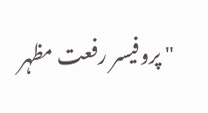" پروفیسر رفعت مظہر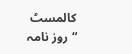کالمسٹ “روز نامہ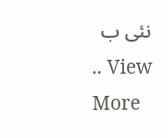نئی ب
.. View More